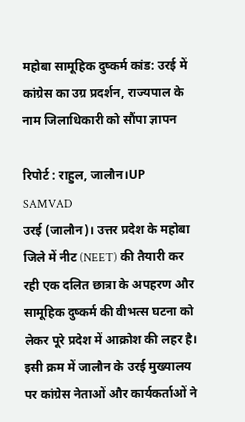महोबा सामूहिक दुष्कर्म कांड: उरई में कांग्रेस का उग्र प्रदर्शन, राज्यपाल के नाम जिलाधिकारी को सौंपा ज्ञापन

रिपोर्ट : राहुल, जालौन।UP SAMVAD
उरई (जालौन)। उत्तर प्रदेश के महोबा जिले में नीट (NEET) की तैयारी कर रही एक दलित छात्रा के अपहरण और सामूहिक दुष्कर्म की वीभत्स घटना को लेकर पूरे प्रदेश में आक्रोश की लहर है। इसी क्रम में जालौन के उरई मुख्यालय पर कांग्रेस नेताओं और कार्यकर्ताओं ने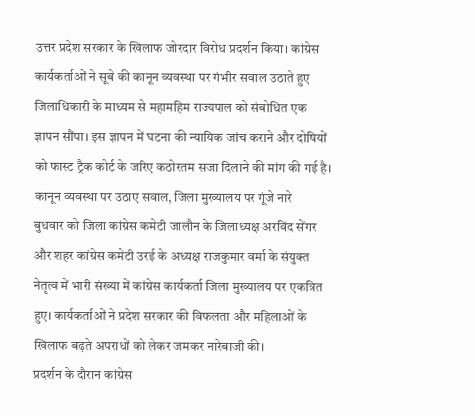उत्तर प्रदेश सरकार के खिलाफ जोरदार विरोध प्रदर्शन किया। कांग्रेस कार्यकर्ताओं ने सूबे की कानून व्यवस्था पर गंभीर सवाल उठाते हुए जिलाधिकारी के माध्यम से महामहिम राज्यपाल को संबोधित एक ज्ञापन सौंपा। इस ज्ञापन में घटना की न्यायिक जांच कराने और दोषियों को फास्ट ट्रैक कोर्ट के जरिए कठोरतम सजा दिलाने की मांग की गई है।
कानून व्यवस्था पर उठाए सवाल, जिला मुख्यालय पर गूंजे नारे
बुधवार को जिला कांग्रेस कमेटी जालौन के जिलाध्यक्ष अरविंद सेंगर और शहर कांग्रेस कमेटी उरई के अध्यक्ष राजकुमार वर्मा के संयुक्त नेतृत्व में भारी संख्या में कांग्रेस कार्यकर्ता जिला मुख्यालय पर एकत्रित हुए। कार्यकर्ताओं ने प्रदेश सरकार की विफलता और महिलाओं के खिलाफ बढ़ते अपराधों को लेकर जमकर नारेबाजी की।
प्रदर्शन के दौरान कांग्रेस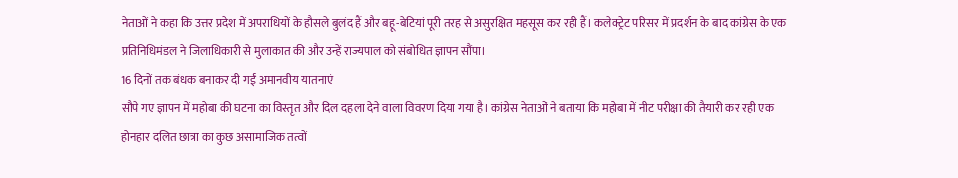नेताओं ने कहा कि उत्तर प्रदेश में अपराधियों के हौसले बुलंद हैं और बहू-बेटियां पूरी तरह से असुरक्षित महसूस कर रही हैं। कलेक्ट्रेट परिसर में प्रदर्शन के बाद कांग्रेस के एक प्रतिनिधिमंडल ने जिलाधिकारी से मुलाकात की और उन्हें राज्यपाल को संबोधित ज्ञापन सौंपा।
16 दिनों तक बंधक बनाकर दी गईं अमानवीय यातनाएं
सौपे गए ज्ञापन में महोबा की घटना का विस्तृत और दिल दहला देने वाला विवरण दिया गया है। कांग्रेस नेताओं ने बताया कि महोबा में नीट परीक्षा की तैयारी कर रही एक होनहार दलित छात्रा का कुछ असामाजिक तत्वों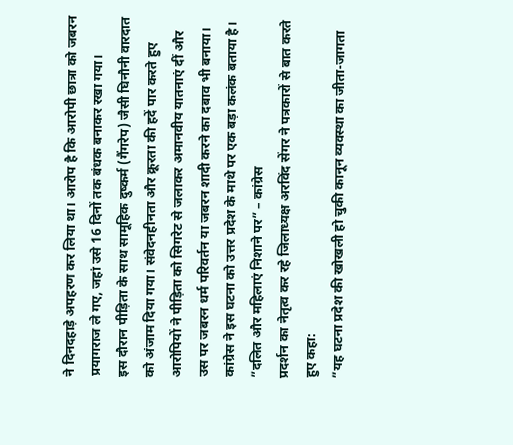ने दिनदहाड़े अपहरण कर लिया था। आरोप है कि आरोपी छात्रा को जबरन प्रयागराज ले गए, जहां उसे 16 दिनों तक बंधक बनाकर रखा गया।
इस दौरान पीड़िता के साथ सामूहिक दुष्कर्म (गैंगरेप) जैसी घिनौनी वारदात को अंजाम दिया गया। संवेदनहीनता और क्रूरता की हदें पार करते हुए आरोपियों ने पीड़िता को सिगरेट से जलाकर अमानवीय यातनाएं दीं और उस पर जबरन धर्म परिवर्तन या जबरन शादी करने का दबाव भी बनाया। कांग्रेस ने इस घटना को उत्तर प्रदेश के माथे पर एक बड़ा कलंक बताया है।
”दलित और महिलाएं निशाने पर” – कांग्रेस
प्रदर्शन का नेतृत्व कर रहे जिलाध्यक्ष अरविंद सेंगर ने पत्रकारों से बात करते हुए कहा:
”यह घटना प्रदेश की खोखली हो चुकी कानून व्यवस्था का जीता-जागता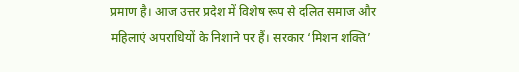प्रमाण है। आज उत्तर प्रदेश में विशेष रूप से दलित समाज और महिलाएं अपराधियों के निशाने पर हैं। सरकार ‘मिशन शक्ति’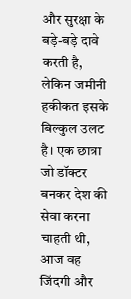और सुरक्षा के बड़े-बड़े दावे करती है, लेकिन जमीनी हकीकत इसके बिल्कुल उलट है। एक छात्रा जो डॉक्टर बनकर देश की सेवा करना चाहती थी, आज वह जिंदगी और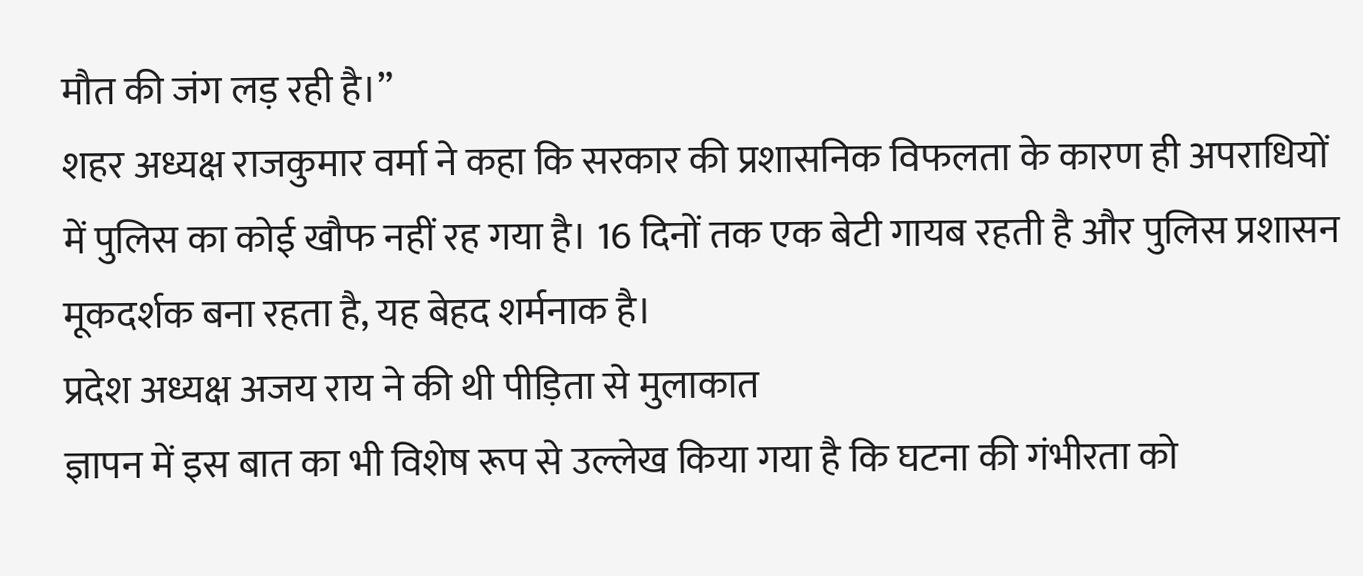मौत की जंग लड़ रही है।”
शहर अध्यक्ष राजकुमार वर्मा ने कहा कि सरकार की प्रशासनिक विफलता के कारण ही अपराधियों में पुलिस का कोई खौफ नहीं रह गया है। 16 दिनों तक एक बेटी गायब रहती है और पुलिस प्रशासन मूकदर्शक बना रहता है, यह बेहद शर्मनाक है।
प्रदेश अध्यक्ष अजय राय ने की थी पीड़िता से मुलाकात
ज्ञापन में इस बात का भी विशेष रूप से उल्लेख किया गया है कि घटना की गंभीरता को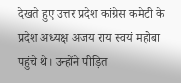देखते हुए उत्तर प्रदेश कांग्रेस कमेटी के प्रदेश अध्यक्ष अजय राय स्वयं महोबा पहुंचे थे। उन्होंने पीड़ित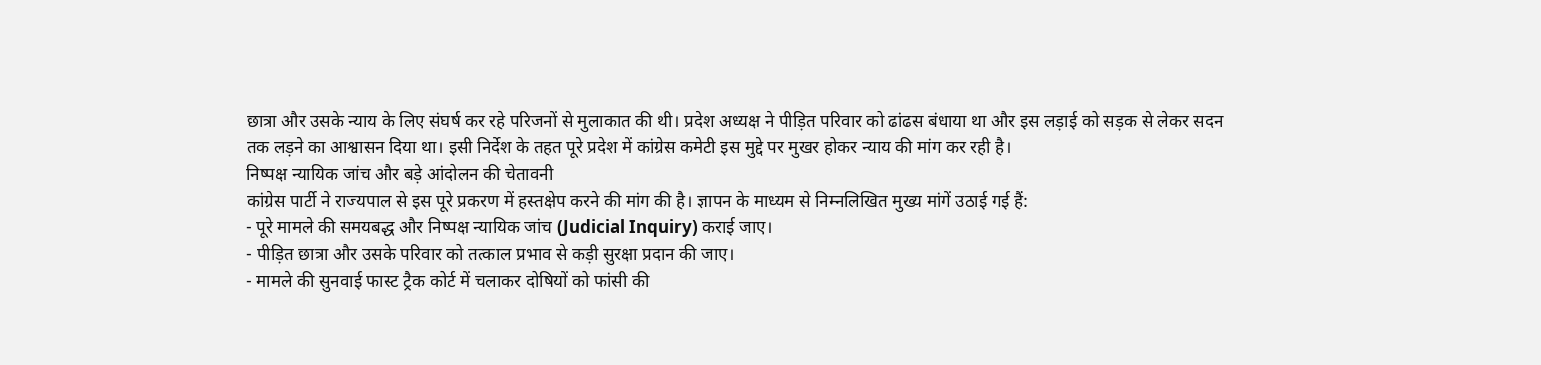छात्रा और उसके न्याय के लिए संघर्ष कर रहे परिजनों से मुलाकात की थी। प्रदेश अध्यक्ष ने पीड़ित परिवार को ढांढस बंधाया था और इस लड़ाई को सड़क से लेकर सदन तक लड़ने का आश्वासन दिया था। इसी निर्देश के तहत पूरे प्रदेश में कांग्रेस कमेटी इस मुद्दे पर मुखर होकर न्याय की मांग कर रही है।
निष्पक्ष न्यायिक जांच और बड़े आंदोलन की चेतावनी
कांग्रेस पार्टी ने राज्यपाल से इस पूरे प्रकरण में हस्तक्षेप करने की मांग की है। ज्ञापन के माध्यम से निम्नलिखित मुख्य मांगें उठाई गई हैं:
- पूरे मामले की समयबद्ध और निष्पक्ष न्यायिक जांच (Judicial Inquiry) कराई जाए।
- पीड़ित छात्रा और उसके परिवार को तत्काल प्रभाव से कड़ी सुरक्षा प्रदान की जाए।
- मामले की सुनवाई फास्ट ट्रैक कोर्ट में चलाकर दोषियों को फांसी की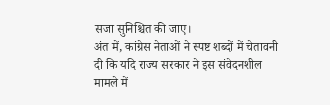सजा सुनिश्चित की जाए।
अंत में, कांग्रेस नेताओं ने स्पष्ट शब्दों में चेतावनी दी कि यदि राज्य सरकार ने इस संवेदनशील मामले में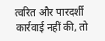त्वरित और पारदर्शी कार्रवाई नहीं की, तो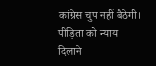कांग्रेस चुप नहीं बैठेगी। पीड़िता को न्याय दिलाने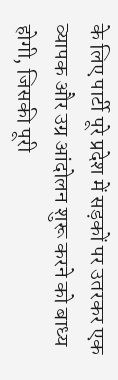के लिए पार्टी पूरे प्रदेश में सड़कों पर उतरकर एक व्यापक और उग्र आंदोलन शुरू करने को बाध्य होगी, जिसकी पूरी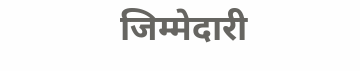जिम्मेदारी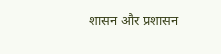शासन और प्रशासन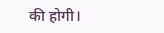की होगी।